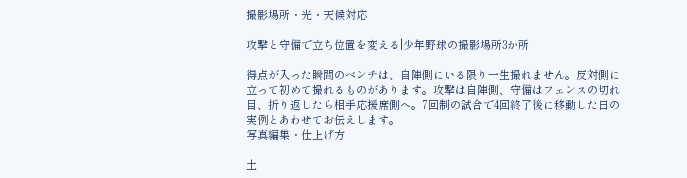撮影場所・光・天候対応

攻撃と守備で立ち位置を変える|少年野球の撮影場所3か所

得点が入った瞬間のベンチは、自陣側にいる限り一生撮れません。反対側に立って初めて撮れるものがあります。攻撃は自陣側、守備はフェンスの切れ目、折り返したら相手応援席側へ。7回制の試合で4回終了後に移動した日の実例とあわせてお伝えします。
写真編集・仕上げ方

土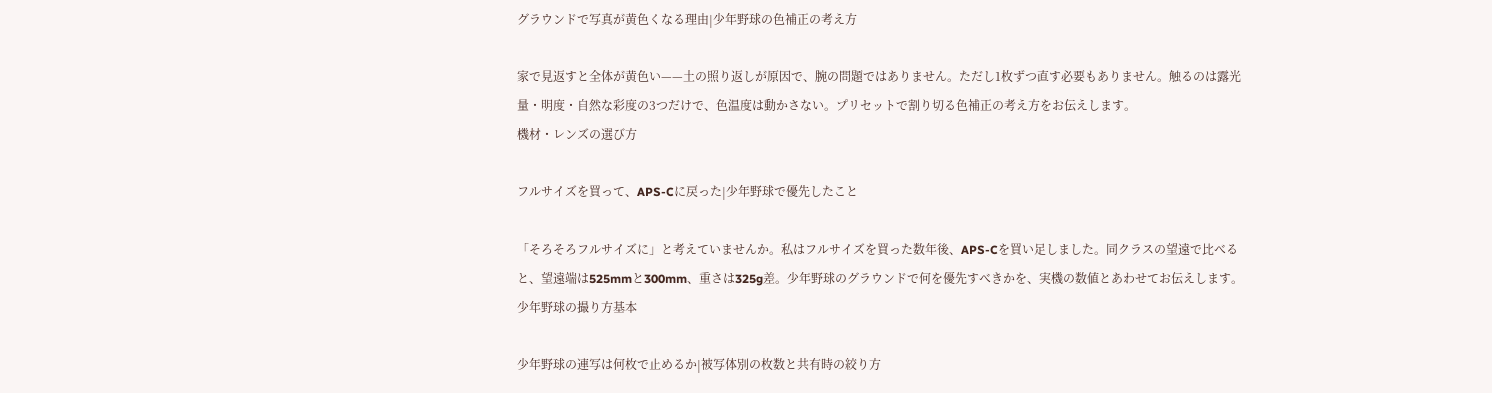グラウンドで写真が黄色くなる理由|少年野球の色補正の考え方

家で見返すと全体が黄色い——土の照り返しが原因で、腕の問題ではありません。ただし1枚ずつ直す必要もありません。触るのは露光量・明度・自然な彩度の3つだけで、色温度は動かさない。プリセットで割り切る色補正の考え方をお伝えします。
機材・レンズの選び方

フルサイズを買って、APS-Cに戻った|少年野球で優先したこと

「そろそろフルサイズに」と考えていませんか。私はフルサイズを買った数年後、APS-Cを買い足しました。同クラスの望遠で比べると、望遠端は525mmと300mm、重さは325g差。少年野球のグラウンドで何を優先すべきかを、実機の数値とあわせてお伝えします。
少年野球の撮り方基本

少年野球の連写は何枚で止めるか|被写体別の枚数と共有時の絞り方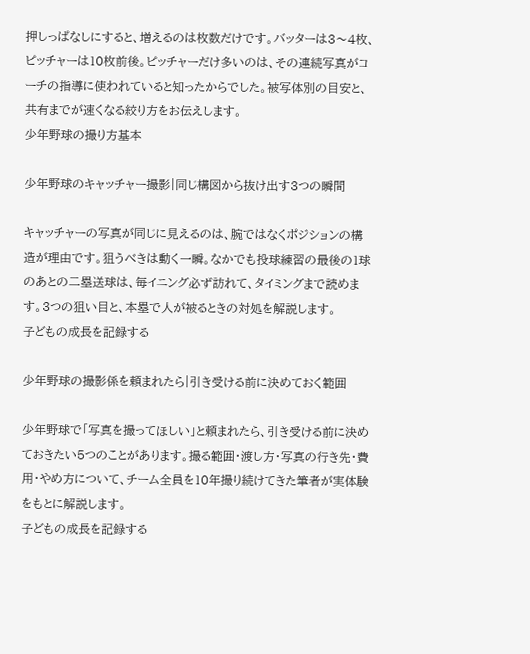押しっぱなしにすると、増えるのは枚数だけです。バッターは3〜4枚、ピッチャーは10枚前後。ピッチャーだけ多いのは、その連続写真がコーチの指導に使われていると知ったからでした。被写体別の目安と、共有までが速くなる絞り方をお伝えします。
少年野球の撮り方基本

少年野球のキャッチャー撮影|同じ構図から抜け出す3つの瞬間

キャッチャーの写真が同じに見えるのは、腕ではなくポジションの構造が理由です。狙うべきは動く一瞬。なかでも投球練習の最後の1球のあとの二塁送球は、毎イニング必ず訪れて、タイミングまで読めます。3つの狙い目と、本塁で人が被るときの対処を解説します。
子どもの成長を記録する

少年野球の撮影係を頼まれたら|引き受ける前に決めておく範囲

少年野球で「写真を撮ってほしい」と頼まれたら、引き受ける前に決めておきたい5つのことがあります。撮る範囲・渡し方・写真の行き先・費用・やめ方について、チーム全員を10年撮り続けてきた筆者が実体験をもとに解説します。
子どもの成長を記録する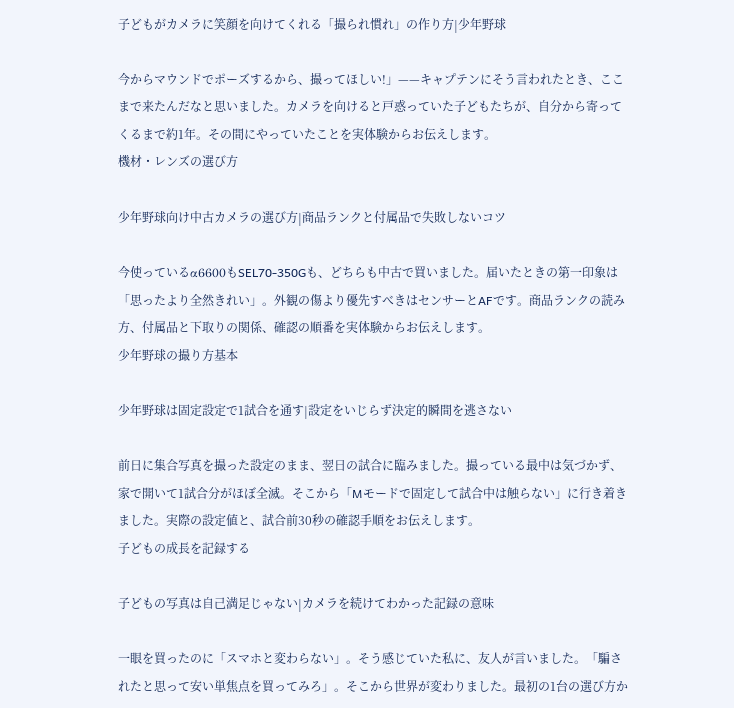子どもがカメラに笑顔を向けてくれる「撮られ慣れ」の作り方|少年野球

今からマウンドでポーズするから、撮ってほしい!」——キャプテンにそう言われたとき、ここまで来たんだなと思いました。カメラを向けると戸惑っていた子どもたちが、自分から寄ってくるまで約1年。その間にやっていたことを実体験からお伝えします。
機材・レンズの選び方

少年野球向け中古カメラの選び方|商品ランクと付属品で失敗しないコツ

今使っているα6600もSEL70-350Gも、どちらも中古で買いました。届いたときの第一印象は「思ったより全然きれい」。外観の傷より優先すべきはセンサーとAFです。商品ランクの読み方、付属品と下取りの関係、確認の順番を実体験からお伝えします。
少年野球の撮り方基本

少年野球は固定設定で1試合を通す|設定をいじらず決定的瞬間を逃さない

前日に集合写真を撮った設定のまま、翌日の試合に臨みました。撮っている最中は気づかず、家で開いて1試合分がほぼ全滅。そこから「Mモードで固定して試合中は触らない」に行き着きました。実際の設定値と、試合前30秒の確認手順をお伝えします。
子どもの成長を記録する

子どもの写真は自己満足じゃない|カメラを続けてわかった記録の意味

一眼を買ったのに「スマホと変わらない」。そう感じていた私に、友人が言いました。「騙されたと思って安い単焦点を買ってみろ」。そこから世界が変わりました。最初の1台の選び方か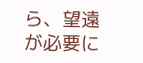ら、望遠が必要に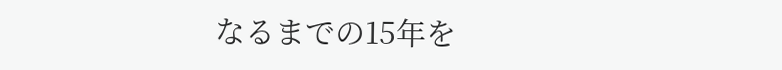なるまでの15年を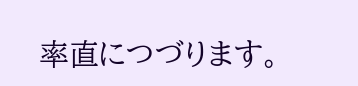率直につづります。